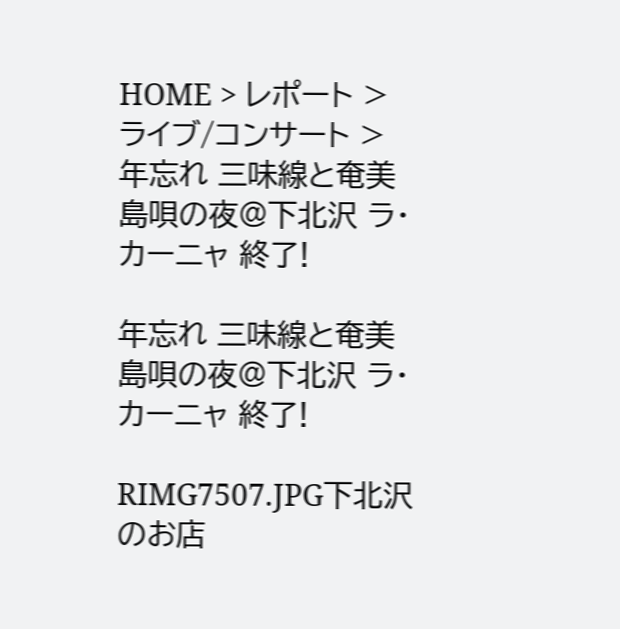HOME > レポート > ライブ/コンサート > 年忘れ 三味線と奄美島唄の夜@下北沢 ラ・カーニャ 終了!

年忘れ 三味線と奄美島唄の夜@下北沢 ラ・カーニャ 終了!

RIMG7507.JPG下北沢のお店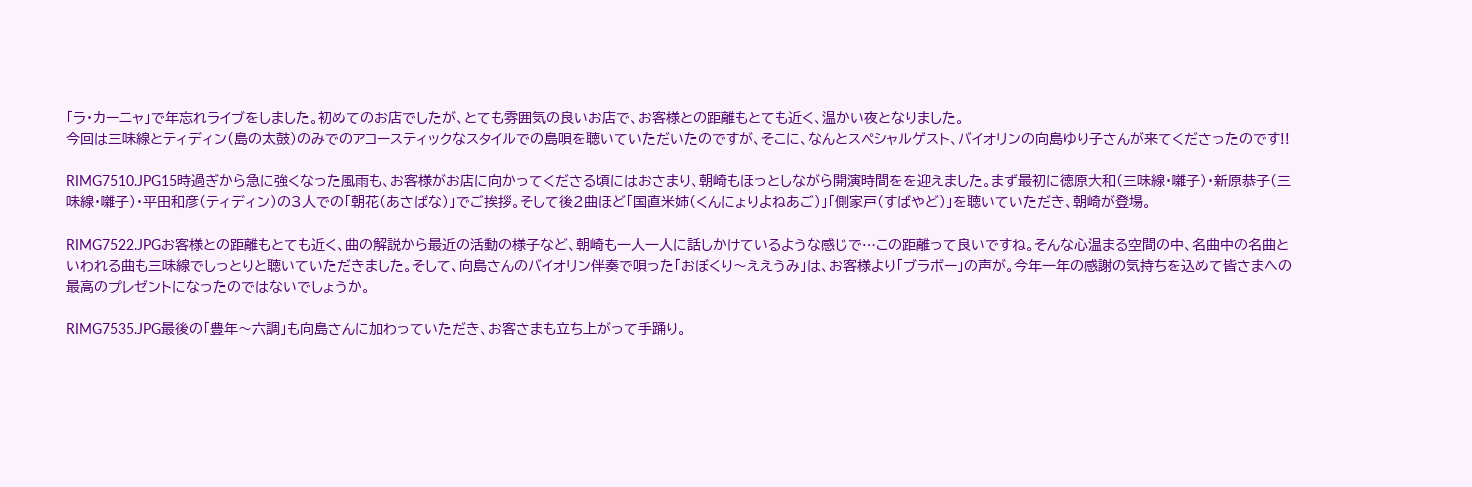「ラ・カーニャ」で年忘れライブをしました。初めてのお店でしたが、とても雰囲気の良いお店で、お客様との距離もとても近く、温かい夜となりました。
今回は三味線とティディン(島の太鼓)のみでのアコースティックなスタイルでの島唄を聴いていただいたのですが、そこに、なんとスペシャルゲスト、バイオリンの向島ゆり子さんが来てくださったのです!!

RIMG7510.JPG15時過ぎから急に強くなった風雨も、お客様がお店に向かってくださる頃にはおさまり、朝崎もほっとしながら開演時間をを迎えました。まず最初に徳原大和(三味線・囃子)・新原恭子(三味線・囃子)・平田和彦(ティディン)の3人での「朝花(あさばな)」でご挨拶。そして後2曲ほど「国直米姉(くんにょりよねあご)」「側家戸(すばやど)」を聴いていただき、朝崎が登場。

RIMG7522.JPGお客様との距離もとても近く、曲の解説から最近の活動の様子など、朝崎も一人一人に話しかけているような感じで…この距離って良いですね。そんな心温まる空間の中、名曲中の名曲といわれる曲も三味線でしっとりと聴いていただきました。そして、向島さんのバイオリン伴奏で唄った「おぼくり〜ええうみ」は、お客様より「ブラボー」の声が。今年一年の感謝の気持ちを込めて皆さまへの最高のプレゼントになったのではないでしょうか。

RIMG7535.JPG最後の「豊年〜六調」も向島さんに加わっていただき、お客さまも立ち上がって手踊り。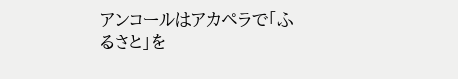アンコールはアカペラで「ふるさと」を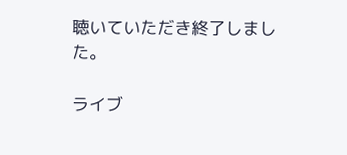聴いていただき終了しました。

ライブ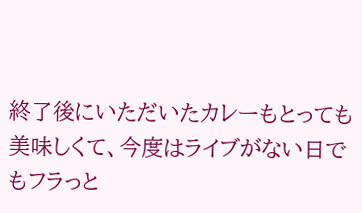終了後にいただいたカレーもとっても美味しくて、今度はライブがない日でもフラっと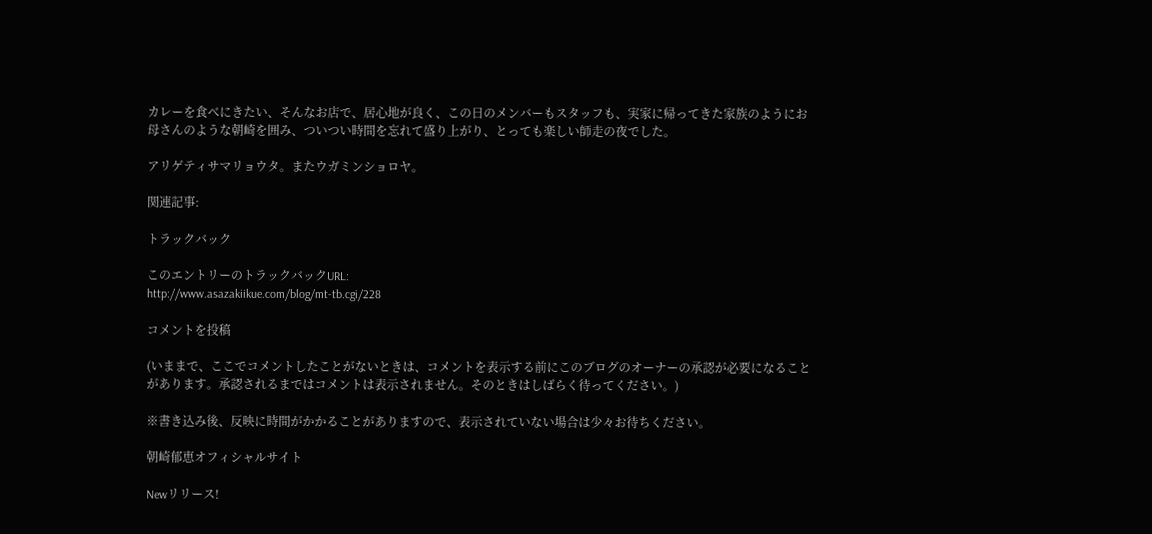カレーを食べにきたい、そんなお店で、居心地が良く、この日のメンバーもスタッフも、実家に帰ってきた家族のようにお母さんのような朝崎を囲み、ついつい時間を忘れて盛り上がり、とっても楽しい師走の夜でした。

アリゲティサマリョウタ。またウガミンショロヤ。

関連記事:

トラックバック

このエントリーのトラックバックURL:
http://www.asazakiikue.com/blog/mt-tb.cgi/228

コメントを投稿

(いままで、ここでコメントしたことがないときは、コメントを表示する前にこのブログのオーナーの承認が必要になることがあります。承認されるまではコメントは表示されません。そのときはしばらく待ってください。)

※書き込み後、反映に時間がかかることがありますので、表示されていない場合は少々お待ちください。

朝崎郁恵オフィシャルサイト

Newリリース!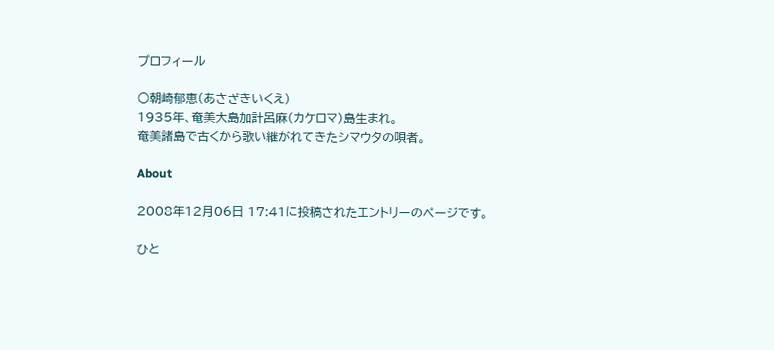プロフィール

○朝崎郁恵(あさざきいくえ)
1935年、奄美大島加計呂麻(カケロマ)島生まれ。
奄美諸島で古くから歌い継がれてきたシマウタの唄者。

About

2008年12月06日 17:41に投稿されたエントリーのページです。

ひと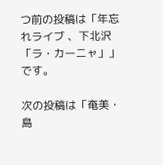つ前の投稿は「年忘れライブ 、下北沢「ラ・カーニャ」」です。

次の投稿は「奄美・島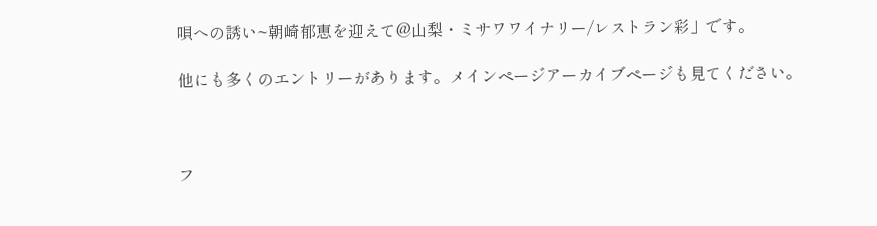唄への誘い~朝崎郁恵を迎えて@山梨・ミサワワイナリー/レストラン彩」です。

他にも多くのエントリーがあります。メインページアーカイブページも見てください。



フ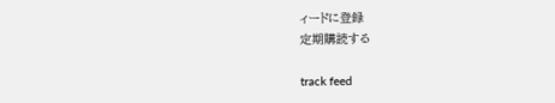ィードに登録
定期購読する

track feed